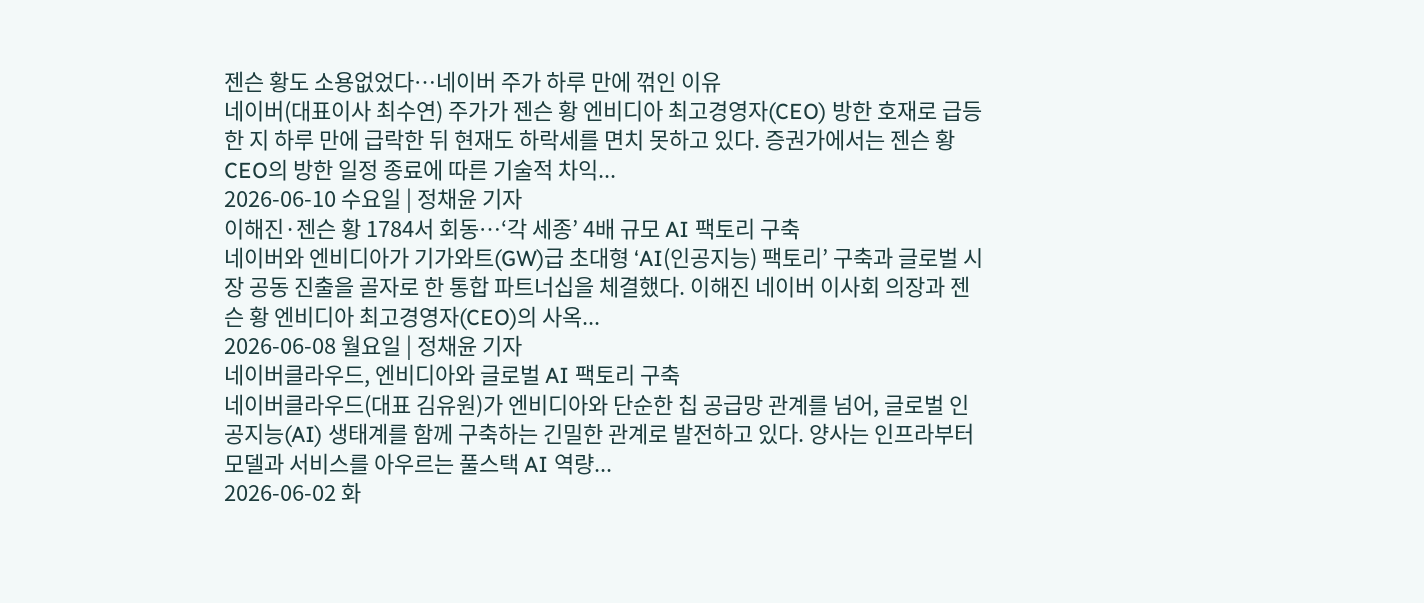젠슨 황도 소용없었다…네이버 주가 하루 만에 꺾인 이유
네이버(대표이사 최수연) 주가가 젠슨 황 엔비디아 최고경영자(CEO) 방한 호재로 급등한 지 하루 만에 급락한 뒤 현재도 하락세를 면치 못하고 있다. 증권가에서는 젠슨 황 CEO의 방한 일정 종료에 따른 기술적 차익...
2026-06-10 수요일 | 정채윤 기자
이해진·젠슨 황 1784서 회동…‘각 세종’ 4배 규모 AI 팩토리 구축
네이버와 엔비디아가 기가와트(GW)급 초대형 ‘AI(인공지능) 팩토리’ 구축과 글로벌 시장 공동 진출을 골자로 한 통합 파트너십을 체결했다. 이해진 네이버 이사회 의장과 젠슨 황 엔비디아 최고경영자(CEO)의 사옥...
2026-06-08 월요일 | 정채윤 기자
네이버클라우드, 엔비디아와 글로벌 AI 팩토리 구축
네이버클라우드(대표 김유원)가 엔비디아와 단순한 칩 공급망 관계를 넘어, 글로벌 인공지능(AI) 생태계를 함께 구축하는 긴밀한 관계로 발전하고 있다. 양사는 인프라부터 모델과 서비스를 아우르는 풀스택 AI 역량...
2026-06-02 화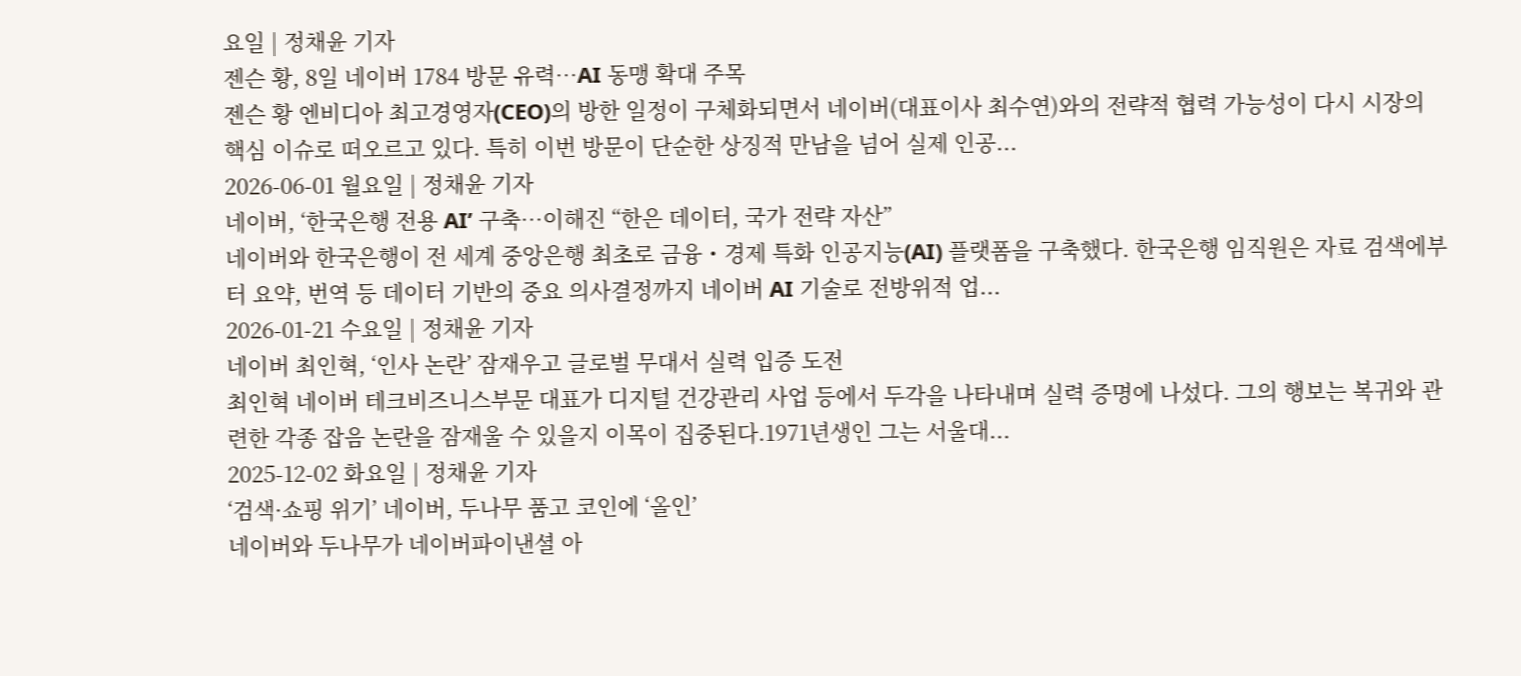요일 | 정채윤 기자
젠슨 황, 8일 네이버 1784 방문 유력…AI 동맹 확대 주목
젠슨 황 엔비디아 최고경영자(CEO)의 방한 일정이 구체화되면서 네이버(대표이사 최수연)와의 전략적 협력 가능성이 다시 시장의 핵심 이슈로 떠오르고 있다. 특히 이번 방문이 단순한 상징적 만남을 넘어 실제 인공...
2026-06-01 월요일 | 정채윤 기자
네이버, ‘한국은행 전용 AI’ 구축…이해진 “한은 데이터, 국가 전략 자산”
네이버와 한국은행이 전 세계 중앙은행 최초로 금융・경제 특화 인공지능(AI) 플랫폼을 구축했다. 한국은행 임직원은 자료 검색에부터 요약, 번역 등 데이터 기반의 중요 의사결정까지 네이버 AI 기술로 전방위적 업...
2026-01-21 수요일 | 정채윤 기자
네이버 최인혁, ‘인사 논란’ 잠재우고 글로벌 무대서 실력 입증 도전
최인혁 네이버 테크비즈니스부문 대표가 디지털 건강관리 사업 등에서 두각을 나타내며 실력 증명에 나섰다. 그의 행보는 복귀와 관련한 각종 잡음 논란을 잠재울 수 있을지 이목이 집중된다.1971년생인 그는 서울대...
2025-12-02 화요일 | 정채윤 기자
‘검색·쇼핑 위기’ 네이버, 두나무 품고 코인에 ‘올인’
네이버와 두나무가 네이버파이낸셜 아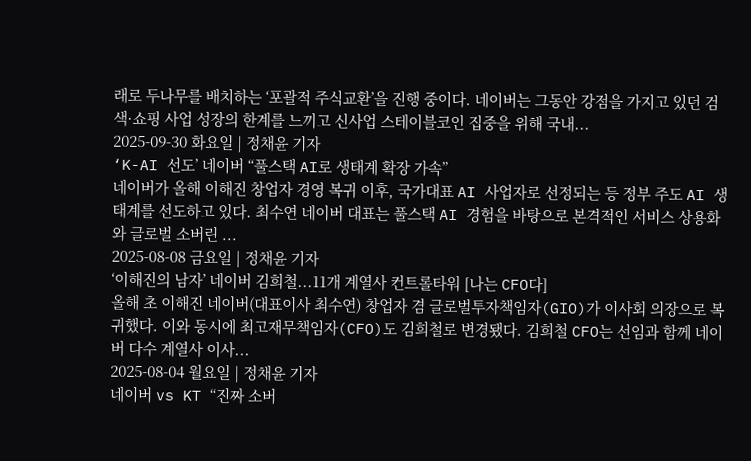래로 두나무를 배치하는 ‘포괄적 주식교환’을 진행 중이다. 네이버는 그동안 강점을 가지고 있던 검색·쇼핑 사업 성장의 한계를 느끼고 신사업 스테이블코인 집중을 위해 국내...
2025-09-30 화요일 | 정채윤 기자
‘K-AI 선도’ 네이버 “풀스택 AI로 생태계 확장 가속”
네이버가 올해 이해진 창업자 경영 복귀 이후, 국가대표 AI 사업자로 선정되는 등 정부 주도 AI 생태계를 선도하고 있다. 최수연 네이버 대표는 풀스택 AI 경험을 바탕으로 본격적인 서비스 상용화와 글로벌 소버린 ...
2025-08-08 금요일 | 정채윤 기자
‘이해진의 남자’ 네이버 김희철...11개 계열사 컨트롤타워 [나는 CFO다]
올해 초 이해진 네이버(대표이사 최수연) 창업자 겸 글로벌투자책임자(GIO)가 이사회 의장으로 복귀했다. 이와 동시에 최고재무책임자(CFO)도 김희철로 변경됐다. 김희철 CFO는 선임과 함께 네이버 다수 계열사 이사...
2025-08-04 월요일 | 정채윤 기자
네이버 vs KT “진짜 소버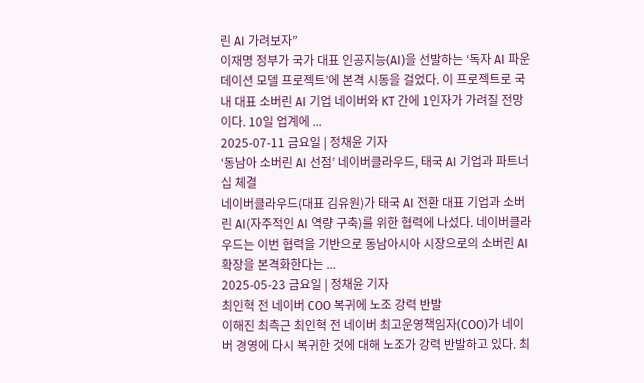린 AI 가려보자”
이재명 정부가 국가 대표 인공지능(AI)을 선발하는 ‘독자 AI 파운데이션 모델 프로젝트’에 본격 시동을 걸었다. 이 프로젝트로 국내 대표 소버린 AI 기업 네이버와 KT 간에 1인자가 가려질 전망이다. 10일 업계에 ...
2025-07-11 금요일 | 정채윤 기자
‘동남아 소버린 AI 선점’ 네이버클라우드, 태국 AI 기업과 파트너십 체결
네이버클라우드(대표 김유원)가 태국 AI 전환 대표 기업과 소버린 AI(자주적인 AI 역량 구축)를 위한 협력에 나섰다. 네이버클라우드는 이번 협력을 기반으로 동남아시아 시장으로의 소버린 AI 확장을 본격화한다는 ...
2025-05-23 금요일 | 정채윤 기자
최인혁 전 네이버 COO 복귀에 노조 강력 반발
이해진 최측근 최인혁 전 네이버 최고운영책임자(COO)가 네이버 경영에 다시 복귀한 것에 대해 노조가 강력 반발하고 있다. 최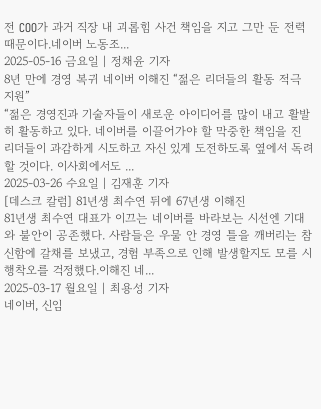전 COO가 과거 직장 내 괴롭힘 사건 책임을 지고 그만 둔 전력 때문이다.네이버 노동조...
2025-05-16 금요일 | 정채윤 기자
8년 만에 경영 복귀 네이버 이해진 “젊은 리더들의 활동 적극 지원”
“젊은 경영진과 기술자들이 새로운 아이디어를 많이 내고 활발히 활동하고 있다. 네이버를 이끌어가야 할 막중한 책임을 진 리더들이 과감하게 시도하고 자신 있게 도전하도록 옆에서 독려할 것이다. 이사회에서도 ...
2025-03-26 수요일 | 김재훈 기자
[데스크 칼럼] 81년생 최수연 뒤에 67년생 이해진
81년생 최수연 대표가 이끄는 네이버를 바라보는 시선엔 기대와 불안이 공존했다. 사람들은 우물 안 경영 틀을 깨버리는 참신함에 갈채를 보냈고, 경험 부족으로 인해 발생할지도 모를 시행착오를 걱정했다.이해진 네...
2025-03-17 월요일 | 최용성 기자
네이버, 신임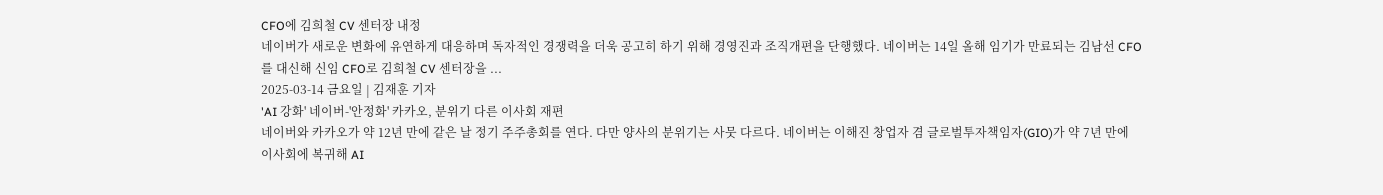CFO에 김희철 CV 센터장 내정
네이버가 새로운 변화에 유연하게 대응하며 독자적인 경쟁력을 더욱 공고히 하기 위해 경영진과 조직개편을 단행했다. 네이버는 14일 올해 임기가 만료되는 김남선 CFO를 대신해 신임 CFO로 김희철 CV 센터장을 ...
2025-03-14 금요일 | 김재훈 기자
'AI 강화' 네이버-'안정화' 카카오, 분위기 다른 이사회 재편
네이버와 카카오가 약 12년 만에 같은 날 정기 주주총회를 연다. 다만 양사의 분위기는 사뭇 다르다. 네이버는 이해진 창업자 겸 글로벌투자책임자(GIO)가 약 7년 만에 이사회에 복귀해 AI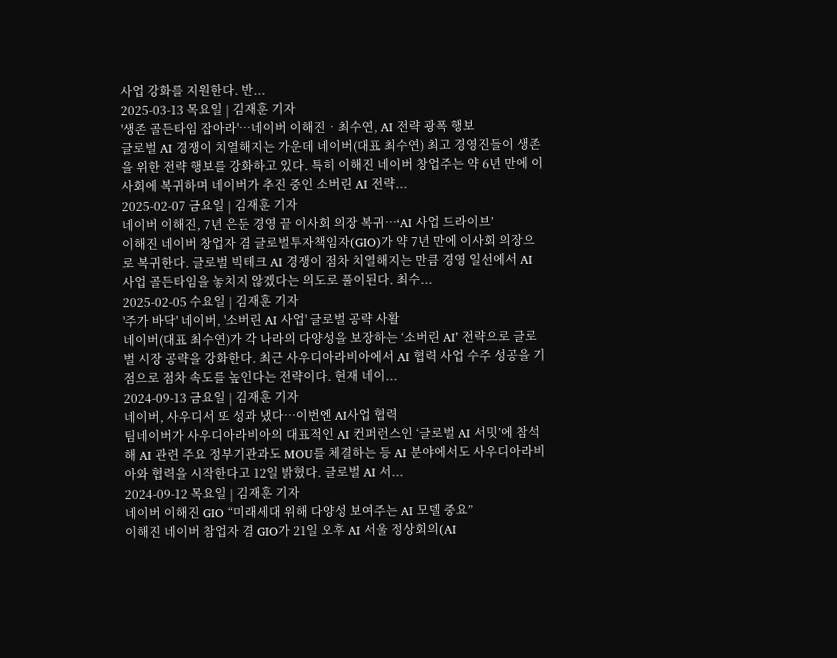사업 강화를 지원한다. 반...
2025-03-13 목요일 | 김재훈 기자
'생존 골든타임 잡아라'…네이버 이해진‧최수연, AI 전략 광폭 행보
글로벌 AI 경쟁이 치열해지는 가운데 네이버(대표 최수연) 최고 경영진들이 생존을 위한 전략 행보를 강화하고 있다. 특히 이해진 네이버 창업주는 약 6년 만에 이사회에 복귀하며 네이버가 추진 중인 소버린 AI 전략...
2025-02-07 금요일 | 김재훈 기자
네이버 이해진, 7년 은둔 경영 끝 이사회 의장 복귀…‘AI 사업 드라이브’
이해진 네이버 창업자 겸 글로벌투자책임자(GIO)가 약 7년 만에 이사회 의장으로 복귀한다. 글로벌 빅테크 AI 경쟁이 점차 치열해지는 만큼 경영 일선에서 AI 사업 골든타임을 놓치지 않겠다는 의도로 풀이된다. 최수...
2025-02-05 수요일 | 김재훈 기자
'주가 바닥' 네이버, '소버린 AI 사업' 글로벌 공략 사활
네이버(대표 최수연)가 각 나라의 다양성을 보장하는 ‘소버린 AI’ 전략으로 글로벌 시장 공략을 강화한다. 최근 사우디아라비아에서 AI 협력 사업 수주 성공을 기점으로 점차 속도를 높인다는 전략이다. 현재 네이...
2024-09-13 금요일 | 김재훈 기자
네이버, 사우디서 또 성과 냈다…이번엔 AI사업 협력
팀네이버가 사우디아라비아의 대표적인 AI 컨퍼런스인 ‘글로벌 AI 서밋’에 참석해 AI 관련 주요 정부기관과도 MOU를 체결하는 등 AI 분야에서도 사우디아라비아와 협력을 시작한다고 12일 밝혔다. 글로벌 AI 서...
2024-09-12 목요일 | 김재훈 기자
네이버 이해진 GIO “미래세대 위해 다양성 보여주는 AI 모델 중요”
이해진 네이버 참업자 겸 GIO가 21일 오후 AI 서울 정상회의(AI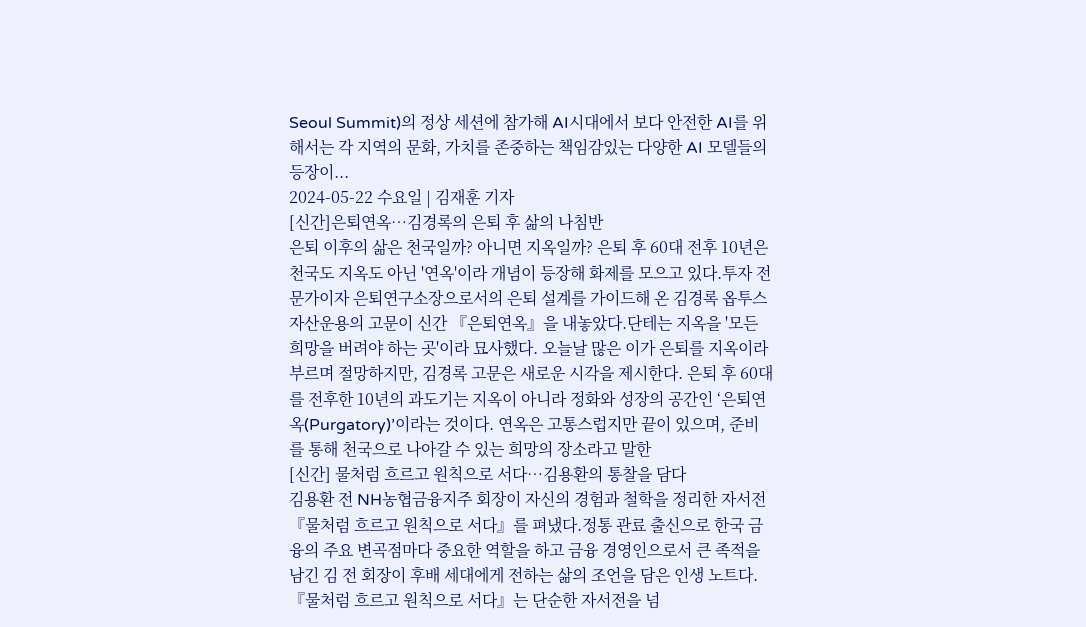Seoul Summit)의 정상 세션에 참가해 AI시대에서 보다 안전한 AI를 위해서는 각 지역의 문화, 가치를 존중하는 책임감있는 다양한 AI 모델들의 등장이...
2024-05-22 수요일 | 김재훈 기자
[신간]은퇴연옥…김경록의 은퇴 후 삶의 나침반
은퇴 이후의 삶은 천국일까? 아니면 지옥일까? 은퇴 후 60대 전후 10년은 천국도 지옥도 아닌 '연옥'이라 개념이 등장해 화제를 모으고 있다.투자 전문가이자 은퇴연구소장으로서의 은퇴 설계를 가이드해 온 김경록 옵투스자산운용의 고문이 신간 『은퇴연옥』을 내놓았다.단테는 지옥을 '모든 희망을 버려야 하는 곳'이라 묘사했다. 오늘날 많은 이가 은퇴를 지옥이라 부르며 절망하지만, 김경록 고문은 새로운 시각을 제시한다. 은퇴 후 60대를 전후한 10년의 과도기는 지옥이 아니라 정화와 성장의 공간인 ‘은퇴연옥(Purgatory)’이라는 것이다. 연옥은 고통스럽지만 끝이 있으며, 준비를 통해 천국으로 나아갈 수 있는 희망의 장소라고 말한
[신간] 물처럼 흐르고 원칙으로 서다…김용환의 통찰을 담다
김용환 전 NH농협금융지주 회장이 자신의 경험과 철학을 정리한 자서전 『물처럼 흐르고 원칙으로 서다』를 펴냈다.정통 관료 출신으로 한국 금융의 주요 변곡점마다 중요한 역할을 하고 금융 경영인으로서 큰 족적을 남긴 김 전 회장이 후배 세대에게 전하는 삶의 조언을 담은 인생 노트다.『물처럼 흐르고 원칙으로 서다』는 단순한 자서전을 넘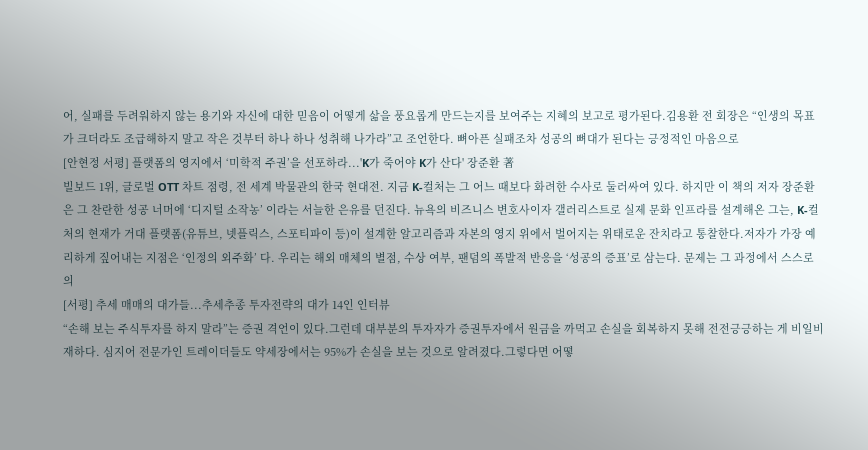어, 실패를 두려워하지 않는 용기와 자신에 대한 믿음이 어떻게 삶을 풍요롭게 만드는지를 보여주는 지혜의 보고로 평가된다.김용환 전 회장은 “인생의 목표가 크더라도 조급해하지 말고 작은 것부터 하나 하나 성취해 나가라”고 조언한다. 뼈아픈 실패조차 성공의 뼈대가 된다는 긍정적인 마음으로
[안현정 서평] 플랫폼의 영지에서 ‘미학적 주권’을 선포하라...'K가 죽어야 K가 산다' 장준환 著
빌보드 1위, 글로벌 OTT 차트 점령, 전 세계 박물관의 한국 현대전. 지금 K-컬처는 그 어느 때보다 화려한 수사로 둘러싸여 있다. 하지만 이 책의 저자 장준환은 그 찬란한 성공 너머에 ‘디지털 소작농’ 이라는 서늘한 은유를 던진다. 뉴욕의 비즈니스 변호사이자 갤러리스트로 실제 문화 인프라를 설계해온 그는, K-컬처의 현재가 거대 플랫폼(유튜브, 넷플릭스, 스포티파이 등)이 설계한 알고리즘과 자본의 영지 위에서 벌어지는 위태로운 잔치라고 통찰한다.저자가 가장 예리하게 짚어내는 지점은 ‘인정의 외주화’ 다. 우리는 해외 매체의 별점, 수상 여부, 팬덤의 폭발적 반응을 ‘성공의 증표’로 삼는다. 문제는 그 과정에서 스스로의
[서평] 추세 매매의 대가들...추세추종 투자전략의 대가 14인 인터뷰
“손해 보는 주식투자를 하지 말라”는 증권 격언이 있다.그런데 대부분의 투자자가 증권투자에서 원금을 까먹고 손실을 회복하지 못해 전전긍긍하는 게 비일비재하다. 심지어 전문가인 트레이더들도 약세장에서는 95%가 손실을 보는 것으로 알려졌다.그렇다면 어떻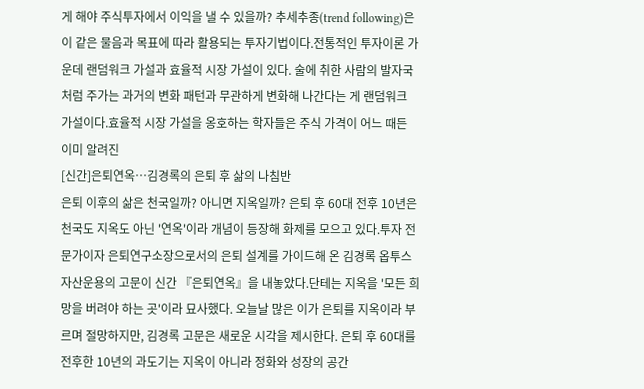게 해야 주식투자에서 이익을 낼 수 있을까? 추세추종(trend following)은 이 같은 물음과 목표에 따라 활용되는 투자기법이다.전통적인 투자이론 가운데 랜덤워크 가설과 효율적 시장 가설이 있다. 술에 취한 사람의 발자국처럼 주가는 과거의 변화 패턴과 무관하게 변화해 나간다는 게 랜덤워크 가설이다.효율적 시장 가설을 옹호하는 학자들은 주식 가격이 어느 때든 이미 알려진
[신간]은퇴연옥…김경록의 은퇴 후 삶의 나침반
은퇴 이후의 삶은 천국일까? 아니면 지옥일까? 은퇴 후 60대 전후 10년은 천국도 지옥도 아닌 '연옥'이라 개념이 등장해 화제를 모으고 있다.투자 전문가이자 은퇴연구소장으로서의 은퇴 설계를 가이드해 온 김경록 옵투스자산운용의 고문이 신간 『은퇴연옥』을 내놓았다.단테는 지옥을 '모든 희망을 버려야 하는 곳'이라 묘사했다. 오늘날 많은 이가 은퇴를 지옥이라 부르며 절망하지만, 김경록 고문은 새로운 시각을 제시한다. 은퇴 후 60대를 전후한 10년의 과도기는 지옥이 아니라 정화와 성장의 공간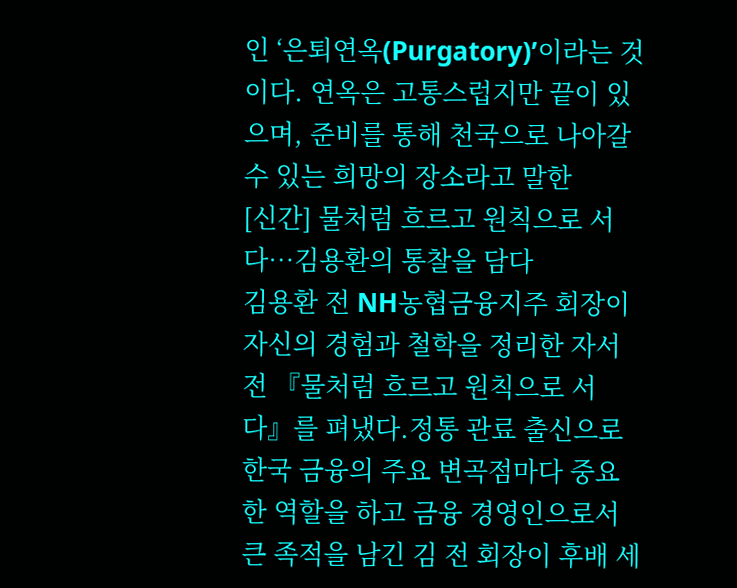인 ‘은퇴연옥(Purgatory)’이라는 것이다. 연옥은 고통스럽지만 끝이 있으며, 준비를 통해 천국으로 나아갈 수 있는 희망의 장소라고 말한
[신간] 물처럼 흐르고 원칙으로 서다…김용환의 통찰을 담다
김용환 전 NH농협금융지주 회장이 자신의 경험과 철학을 정리한 자서전 『물처럼 흐르고 원칙으로 서다』를 펴냈다.정통 관료 출신으로 한국 금융의 주요 변곡점마다 중요한 역할을 하고 금융 경영인으로서 큰 족적을 남긴 김 전 회장이 후배 세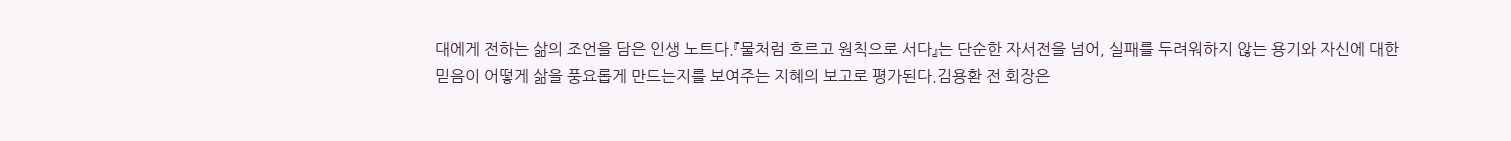대에게 전하는 삶의 조언을 담은 인생 노트다.『물처럼 흐르고 원칙으로 서다』는 단순한 자서전을 넘어, 실패를 두려워하지 않는 용기와 자신에 대한 믿음이 어떻게 삶을 풍요롭게 만드는지를 보여주는 지혜의 보고로 평가된다.김용환 전 회장은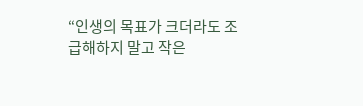“인생의 목표가 크더라도 조급해하지 말고 작은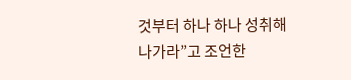것부터 하나 하나 성취해 나가라”고 조언한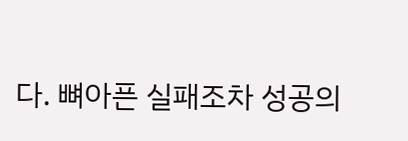다. 뼈아픈 실패조차 성공의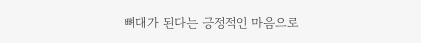뼈대가 된다는 긍정적인 마음으로